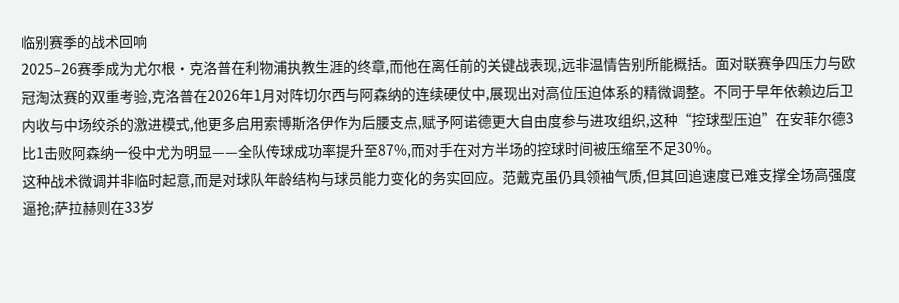临别赛季的战术回响
2025–26赛季成为尤尔根·克洛普在利物浦执教生涯的终章,而他在离任前的关键战表现,远非温情告别所能概括。面对联赛争四压力与欧冠淘汰赛的双重考验,克洛普在2026年1月对阵切尔西与阿森纳的连续硬仗中,展现出对高位压迫体系的精微调整。不同于早年依赖边后卫内收与中场绞杀的激进模式,他更多启用索博斯洛伊作为后腰支点,赋予阿诺德更大自由度参与进攻组织,这种“控球型压迫”在安菲尔德3比1击败阿森纳一役中尤为明显——全队传球成功率提升至87%,而对手在对方半场的控球时间被压缩至不足30%。
这种战术微调并非临时起意,而是对球队年龄结构与球员能力变化的务实回应。范戴克虽仍具领袖气质,但其回追速度已难支撑全场高强度逼抢;萨拉赫则在33岁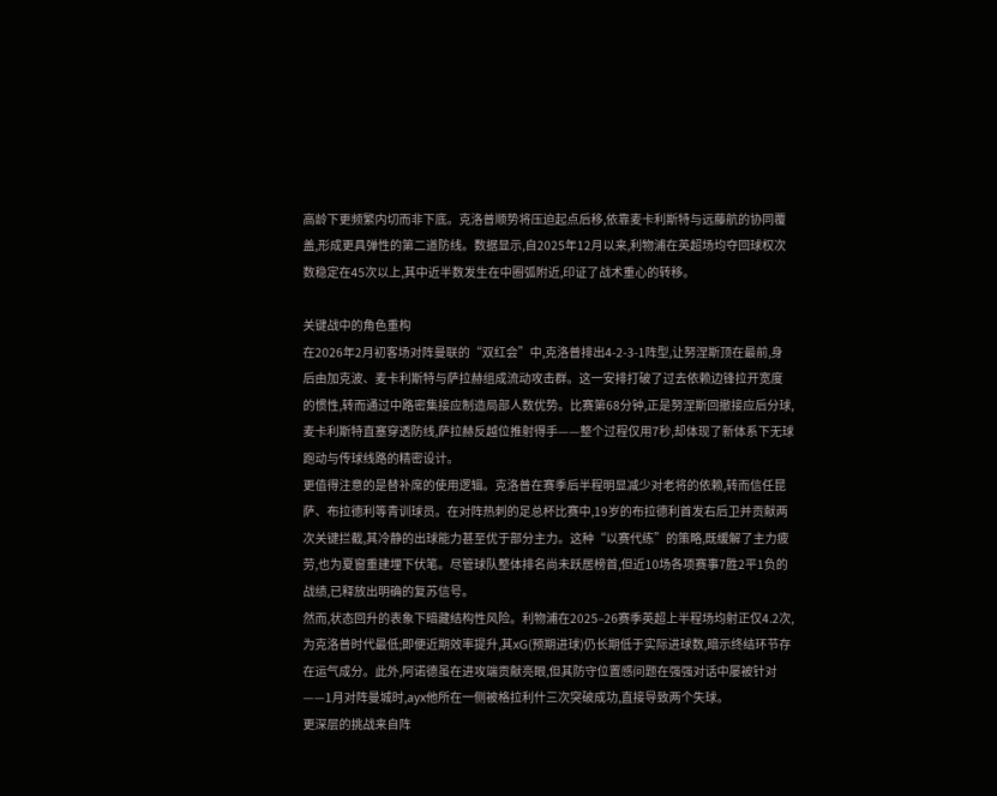高龄下更频繁内切而非下底。克洛普顺势将压迫起点后移,依靠麦卡利斯特与远藤航的协同覆盖,形成更具弹性的第二道防线。数据显示,自2025年12月以来,利物浦在英超场均夺回球权次数稳定在45次以上,其中近半数发生在中圈弧附近,印证了战术重心的转移。

关键战中的角色重构
在2026年2月初客场对阵曼联的“双红会”中,克洛普排出4-2-3-1阵型,让努涅斯顶在最前,身后由加克波、麦卡利斯特与萨拉赫组成流动攻击群。这一安排打破了过去依赖边锋拉开宽度的惯性,转而通过中路密集接应制造局部人数优势。比赛第68分钟,正是努涅斯回撤接应后分球,麦卡利斯特直塞穿透防线,萨拉赫反越位推射得手——整个过程仅用7秒,却体现了新体系下无球跑动与传球线路的精密设计。
更值得注意的是替补席的使用逻辑。克洛普在赛季后半程明显减少对老将的依赖,转而信任昆萨、布拉德利等青训球员。在对阵热刺的足总杯比赛中,19岁的布拉德利首发右后卫并贡献两次关键拦截,其冷静的出球能力甚至优于部分主力。这种“以赛代练”的策略,既缓解了主力疲劳,也为夏窗重建埋下伏笔。尽管球队整体排名尚未跃居榜首,但近10场各项赛事7胜2平1负的战绩,已释放出明确的复苏信号。
然而,状态回升的表象下暗藏结构性风险。利物浦在2025–26赛季英超上半程场均射正仅4.2次,为克洛普时代最低;即便近期效率提升,其xG(预期进球)仍长期低于实际进球数,暗示终结环节存在运气成分。此外,阿诺德虽在进攻端贡献亮眼,但其防守位置感问题在强强对话中屡被针对——1月对阵曼城时,ayx他所在一侧被格拉利什三次突破成功,直接导致两个失球。
更深层的挑战来自阵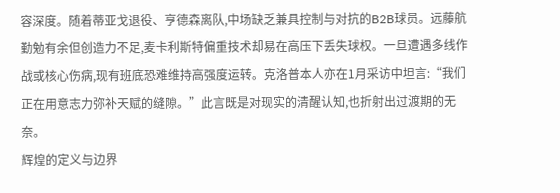容深度。随着蒂亚戈退役、亨德森离队,中场缺乏兼具控制与对抗的B2B球员。远藤航勤勉有余但创造力不足,麦卡利斯特偏重技术却易在高压下丢失球权。一旦遭遇多线作战或核心伤病,现有班底恐难维持高强度运转。克洛普本人亦在1月采访中坦言:“我们正在用意志力弥补天赋的缝隙。”此言既是对现实的清醒认知,也折射出过渡期的无奈。
辉煌的定义与边界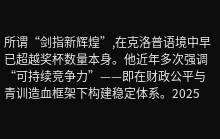所谓“剑指新辉煌”,在克洛普语境中早已超越奖杯数量本身。他近年多次强调“可持续竞争力”——即在财政公平与青训造血框架下构建稳定体系。2025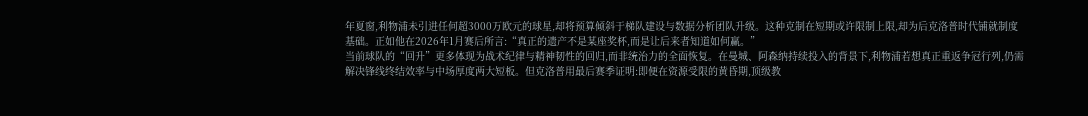年夏窗,利物浦未引进任何超3000万欧元的球星,却将预算倾斜于梯队建设与数据分析团队升级。这种克制在短期或许限制上限,却为后克洛普时代铺就制度基础。正如他在2026年1月赛后所言:“真正的遗产不是某座奖杯,而是让后来者知道如何赢。”
当前球队的“回升”更多体现为战术纪律与精神韧性的回归,而非统治力的全面恢复。在曼城、阿森纳持续投入的背景下,利物浦若想真正重返争冠行列,仍需解决锋线终结效率与中场厚度两大短板。但克洛普用最后赛季证明:即便在资源受限的黄昏期,顶级教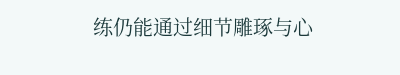练仍能通过细节雕琢与心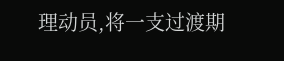理动员,将一支过渡期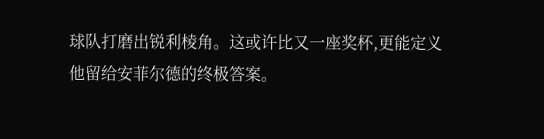球队打磨出锐利棱角。这或许比又一座奖杯,更能定义他留给安菲尔德的终极答案。